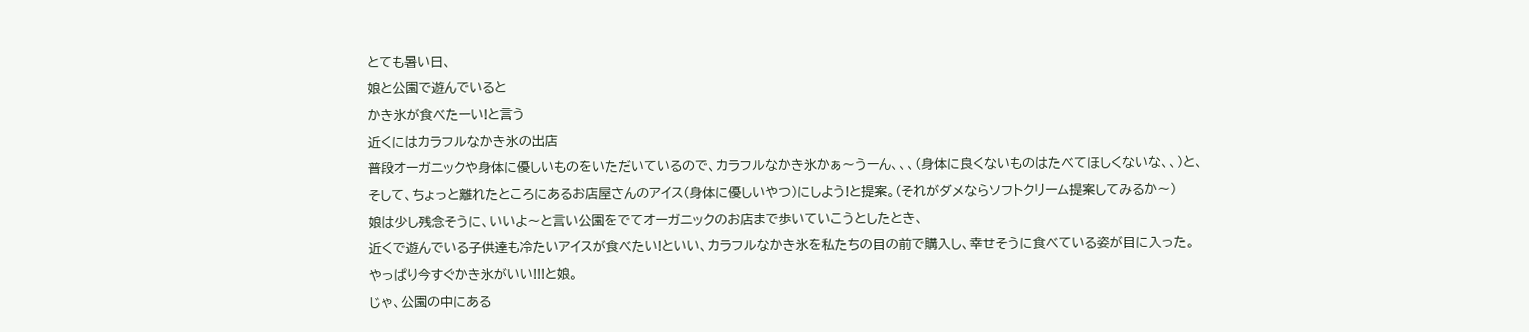とても暑い日、
娘と公園で遊んでいると
かき氷が食べたーい!と言う
近くにはカラフルなかき氷の出店
普段オーガニックや身体に優しいものをいただいているので、カラフルなかき氷かぁ〜うーん、、、(身体に良くないものはたべてほしくないな、、)と、
そして、ちょっと離れたところにあるお店屋さんのアイス(身体に優しいやつ)にしよう!と提案。(それがダメならソフトクリーム提案してみるか〜)
娘は少し残念そうに、いいよ〜と言い公園をでてオーガニックのお店まで歩いていこうとしたとき、
近くで遊んでいる子供達も冷たいアイスが食べたい!といい、カラフルなかき氷を私たちの目の前で購入し、幸せそうに食べている姿が目に入った。
やっぱり今すぐかき氷がいい!!!と娘。
じゃ、公園の中にある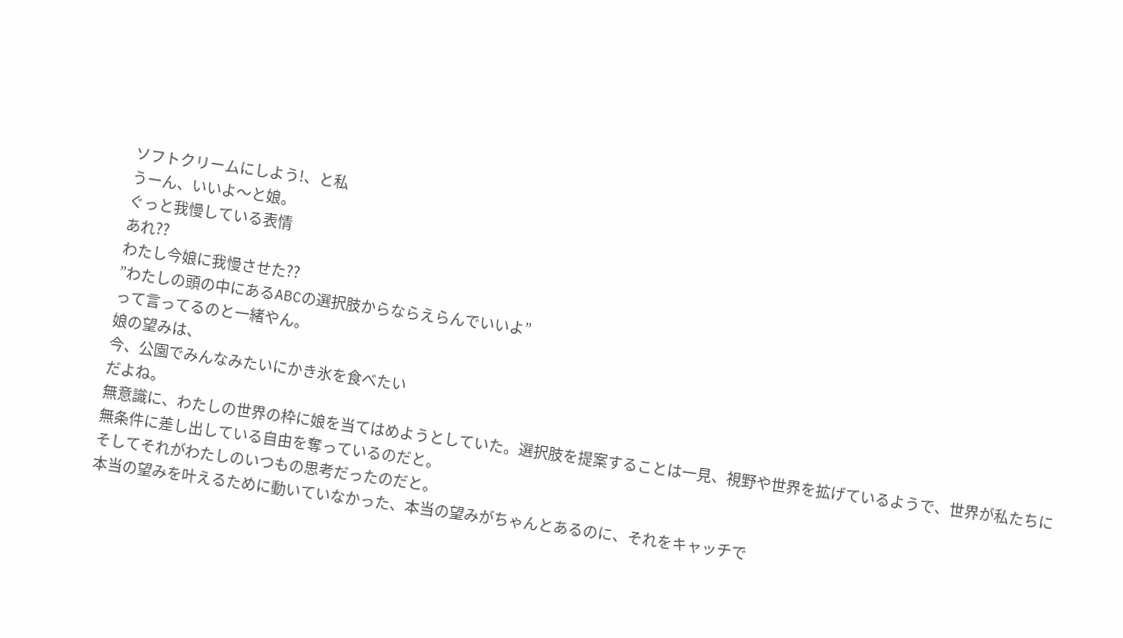ソフトクリームにしよう!、と私
うーん、いいよ〜と娘。
ぐっと我慢している表情
あれ??
わたし今娘に我慢させた??
”わたしの頭の中にあるABCの選択肢からならえらんでいいよ”
って言ってるのと一緒やん。
娘の望みは、
今、公園でみんなみたいにかき氷を食べたい
だよね。
無意識に、わたしの世界の枠に娘を当てはめようとしていた。選択肢を提案することは一見、視野や世界を拡げているようで、世界が私たちに無条件に差し出している自由を奪っているのだと。
そしてそれがわたしのいつもの思考だったのだと。
本当の望みを叶えるために動いていなかった、本当の望みがちゃんとあるのに、それをキャッチで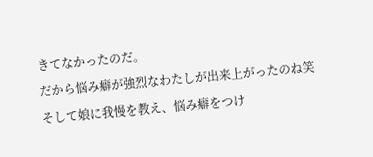きてなかったのだ。
だから悩み癖が強烈なわたしが出来上がったのね笑
そして娘に我慢を教え、悩み癖をつけ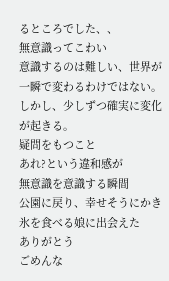るところでした、、
無意識ってこわい
意識するのは難しい、世界が一瞬で変わるわけではない。しかし、少しずつ確実に変化が起きる。
疑問をもつこと
あれ?という違和感が
無意識を意識する瞬間
公園に戻り、幸せそうにかき氷を食べる娘に出会えた
ありがとう
ごめんな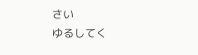さい
ゆるしてく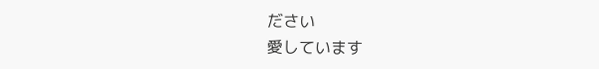ださい
愛しています